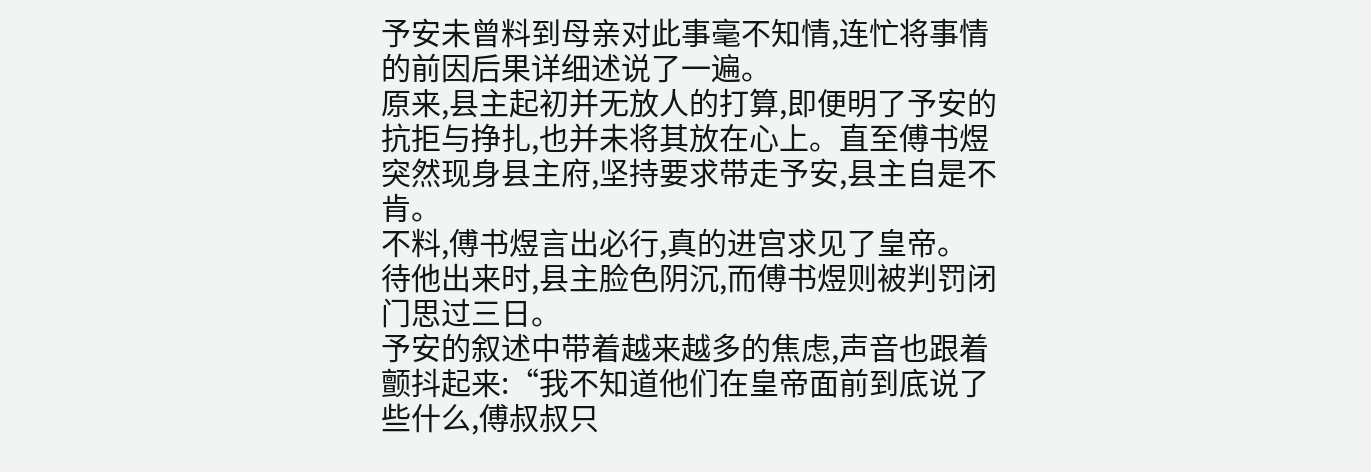予安未曾料到母亲对此事毫不知情,连忙将事情的前因后果详细述说了一遍。
原来,县主起初并无放人的打算,即便明了予安的抗拒与挣扎,也并未将其放在心上。直至傅书煜突然现身县主府,坚持要求带走予安,县主自是不肯。
不料,傅书煜言出必行,真的进宫求见了皇帝。
待他出来时,县主脸色阴沉,而傅书煜则被判罚闭门思过三日。
予安的叙述中带着越来越多的焦虑,声音也跟着颤抖起来:“我不知道他们在皇帝面前到底说了些什么,傅叔叔只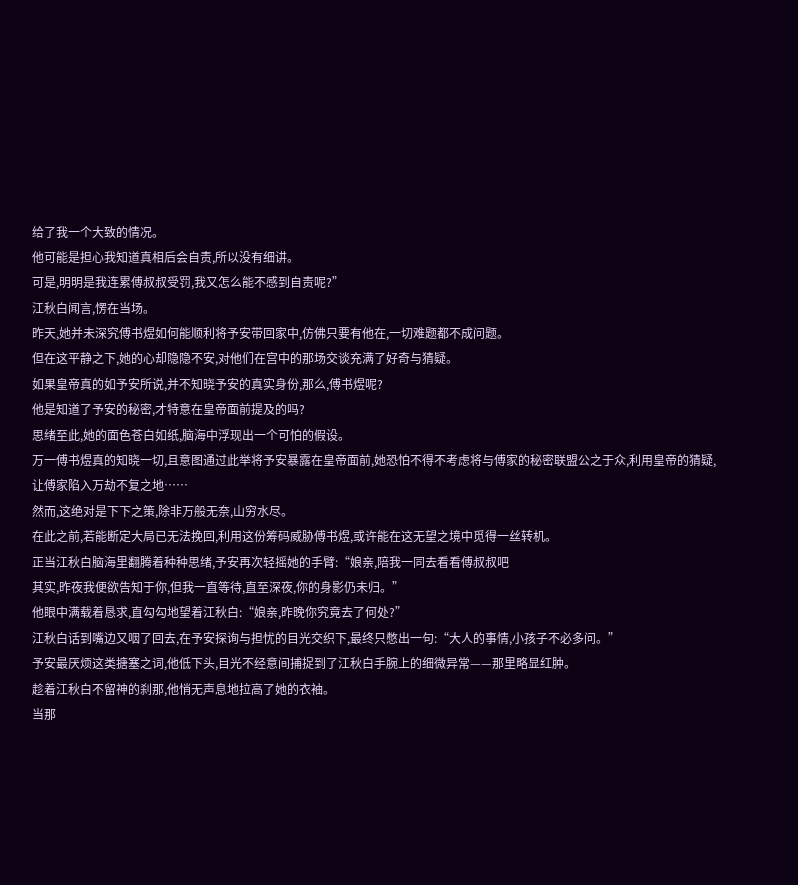给了我一个大致的情况。
他可能是担心我知道真相后会自责,所以没有细讲。
可是,明明是我连累傅叔叔受罚,我又怎么能不感到自责呢?”
江秋白闻言,愣在当场。
昨天,她并未深究傅书煜如何能顺利将予安带回家中,仿佛只要有他在,一切难题都不成问题。
但在这平静之下,她的心却隐隐不安,对他们在宫中的那场交谈充满了好奇与猜疑。
如果皇帝真的如予安所说,并不知晓予安的真实身份,那么,傅书煜呢?
他是知道了予安的秘密,才特意在皇帝面前提及的吗?
思绪至此,她的面色苍白如纸,脑海中浮现出一个可怕的假设。
万一傅书煜真的知晓一切,且意图通过此举将予安暴露在皇帝面前,她恐怕不得不考虑将与傅家的秘密联盟公之于众,利用皇帝的猜疑,让傅家陷入万劫不复之地……
然而,这绝对是下下之策,除非万般无奈,山穷水尽。
在此之前,若能断定大局已无法挽回,利用这份筹码威胁傅书煜,或许能在这无望之境中觅得一丝转机。
正当江秋白脑海里翻腾着种种思绪,予安再次轻摇她的手臂:“娘亲,陪我一同去看看傅叔叔吧
其实,昨夜我便欲告知于你,但我一直等待,直至深夜,你的身影仍未归。”
他眼中满载着恳求,直勾勾地望着江秋白:“娘亲,昨晚你究竟去了何处?”
江秋白话到嘴边又咽了回去,在予安探询与担忧的目光交织下,最终只憋出一句:“大人的事情,小孩子不必多问。”
予安最厌烦这类搪塞之词,他低下头,目光不经意间捕捉到了江秋白手腕上的细微异常——那里略显红肿。
趁着江秋白不留神的刹那,他悄无声息地拉高了她的衣袖。
当那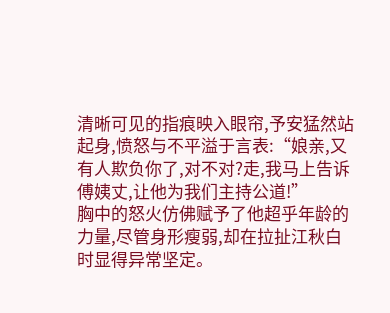清晰可见的指痕映入眼帘,予安猛然站起身,愤怒与不平溢于言表:“娘亲,又有人欺负你了,对不对?走,我马上告诉傅姨丈,让他为我们主持公道!”
胸中的怒火仿佛赋予了他超乎年龄的力量,尽管身形瘦弱,却在拉扯江秋白时显得异常坚定。